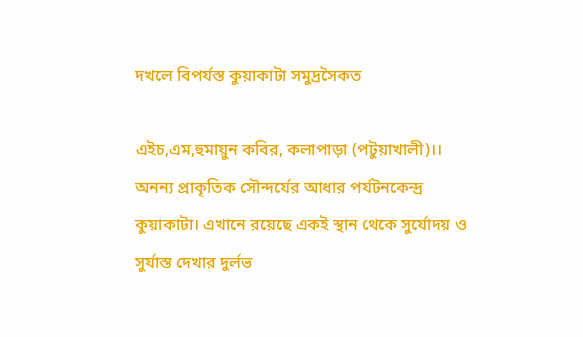দখলে বিপর্যস্ত কুয়াকাটা সমুদ্রসৈকত

এইচ,এম,হুমায়ুন কবির, কলাপাড়া (পটুয়াখালী)।।
অনন্য প্রাকৃতিক সৌন্দর্যের আধার পর্যটনকেন্দ্র কুয়াকাটা। এখানে রয়েছে একই স্থান থেকে সুর্যোদয় ও সুর্যাস্ত দেখার দুর্লভ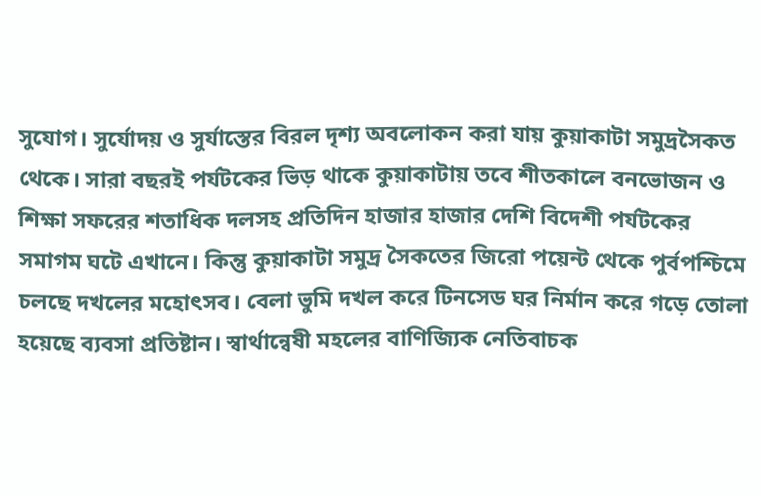সুযোগ। সুর্যোদয় ও সুর্যাস্তের বিরল দৃশ্য অবলোকন করা যায় কুয়াকাটা সমুদ্রসৈকত থেকে। সারা বছরই পর্যটকের ভিড় থাকে কুয়াকাটায় তবে শীতকালে বনভোজন ও শিক্ষা সফরের শতাধিক দলসহ প্রতিদিন হাজার হাজার দেশি বিদেশী পর্যটকের সমাগম ঘটে এখানে। কিন্তু কুয়াকাটা সমুদ্র সৈকতের জিরো পয়েন্ট থেকে পুর্বপশ্চিমে চলছে দখলের মহোৎসব। বেলা ভুমি দখল করে টিনসেড ঘর নির্মান করে গড়ে তোলা হয়েছে ব্যবসা প্রতিষ্টান। স্বার্থান্বেষী মহলের বাণিজ্যিক নেতিবাচক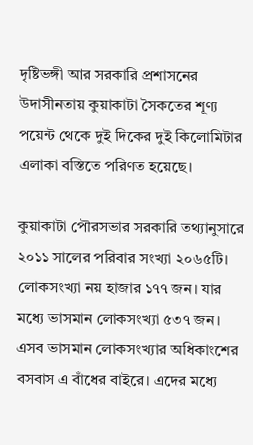দৃষ্টিভঙ্গী আর সরকারি প্রশাসনের উদাসীনতায় কুয়াকাটা সৈকতের শূণ্য পয়েন্ট থেকে দুই দিকের দুই কিলোমিটার এলাকা বস্তিতে পরিণত হয়েছে।

কুয়াকাটা পৌরসভার সরকারি তথ্যানুসারে ২০১১ সালের পরিবার সংখ্যা ২০৬৫টি। লোকসংখ্যা নয় হাজার ১৭৭ জন। যার মধ্যে ভাসমান লোকসংখ্যা ৫৩৭ জন। এসব ভাসমান লোকসংখ্যার অধিকাংশের বসবাস এ বাঁধের বাইরে। এদের মধ্যে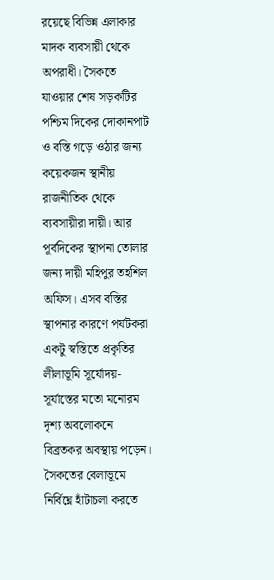রয়েছে বিভিন্ন এলাকার মাদক ব্যবসায়ী থেকে অপরাধী। সৈকতে যাওয়ার শেষ সড়কটির পশ্চিম দিকের দোকানপাট ও বস্তি গড়ে ওঠার জন্য কয়েকজন স্থানীয় রাজনীতিক থেকে ব্যবসায়ীরা দায়ী। আর পূর্বদিকের স্থাপনা তোলার জন্য দায়ী মহিপুর তহশিল অফিস। এসব বস্তির স্থাপনার কারণে পর্যটকরা একটু স্বস্তিতে প্রকৃতির লীলাভূমি সূর্যোদয়-সূর্যাস্তের মতো মনোরম দৃশ্য অবলোকনে বিব্রতকর অবস্থায় পড়েন। সৈকতের বেলাভূমে নির্বিঘ্নে হাঁটাচলা করতে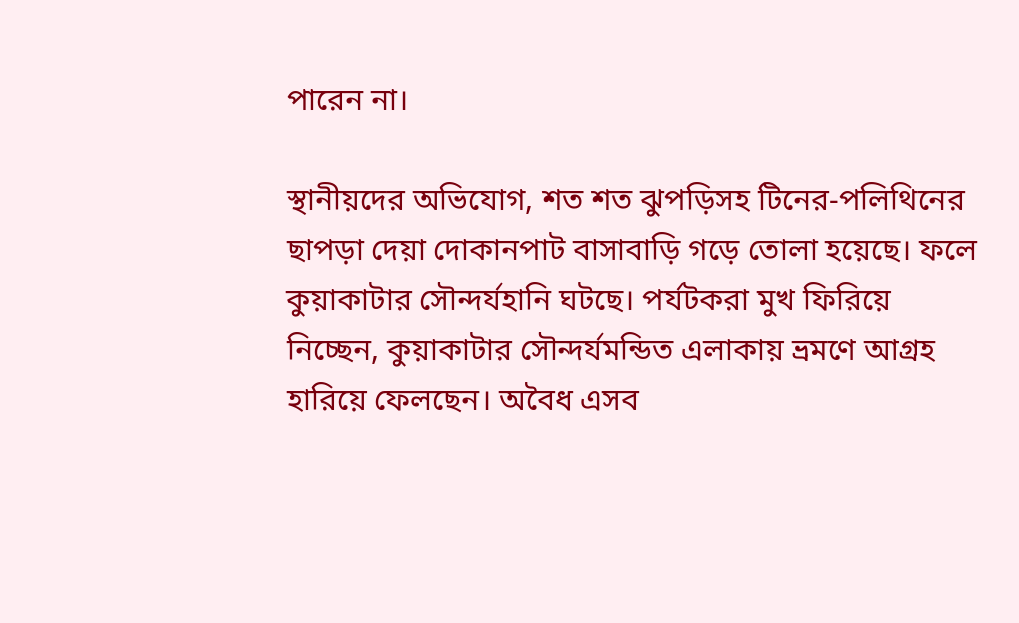পারেন না।

স্থানীয়দের অভিযোগ, শত শত ঝুপড়িসহ টিনের-পলিথিনের ছাপড়া দেয়া দোকানপাট বাসাবাড়ি গড়ে তোলা হয়েছে। ফলে কুয়াকাটার সৌন্দর্যহানি ঘটছে। পর্যটকরা মুখ ফিরিয়ে নিচ্ছেন, কুয়াকাটার সৌন্দর্যমন্ডিত এলাকায় ভ্রমণে আগ্রহ হারিয়ে ফেলছেন। অবৈধ এসব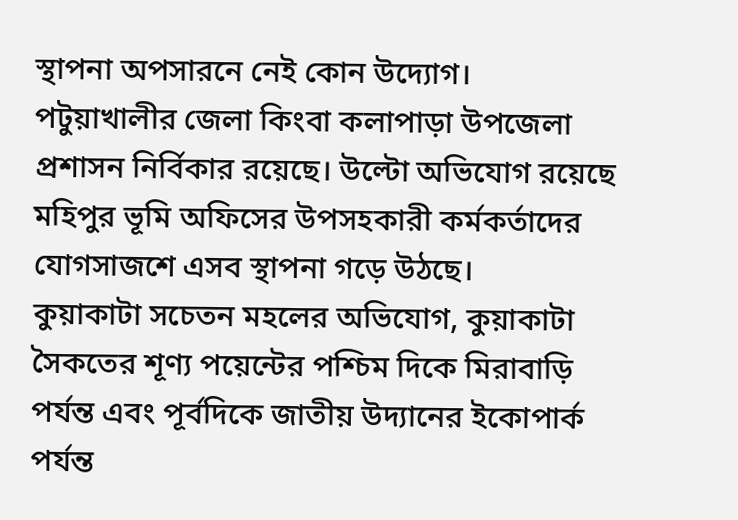স্থাপনা অপসারনে নেই কোন উদ্যোগ। পটুয়াখালীর জেলা কিংবা কলাপাড়া উপজেলা প্রশাসন নির্বিকার রয়েছে। উল্টো অভিযোগ রয়েছে মহিপুর ভূমি অফিসের উপসহকারী কর্মকর্তাদের যোগসাজশে এসব স্থাপনা গড়ে উঠছে।
কুয়াকাটা সচেতন মহলের অভিযোগ, কুয়াকাটা সৈকতের শূণ্য পয়েন্টের পশ্চিম দিকে মিরাবাড়ি পর্যন্ত এবং পূর্বদিকে জাতীয় উদ্যানের ইকোপার্ক পর্যন্ত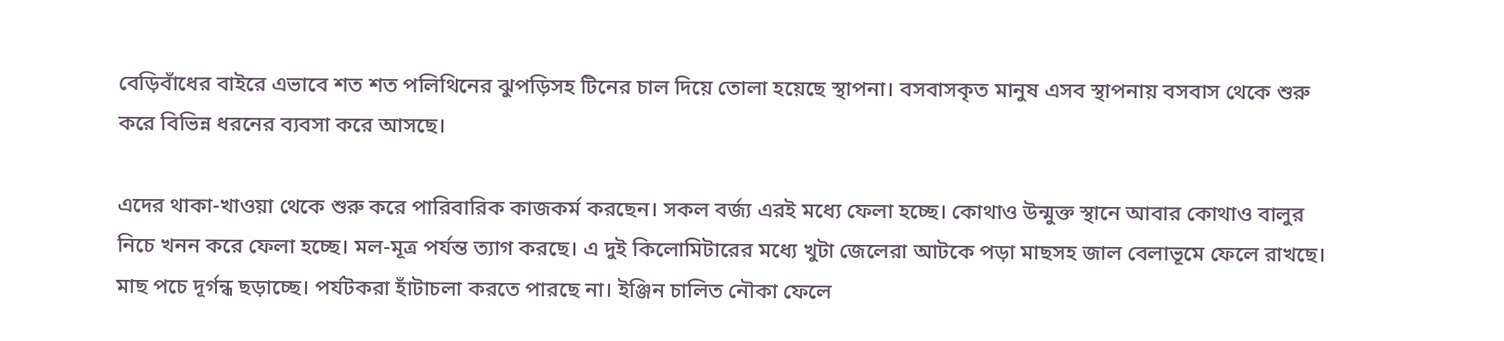বেড়িবাঁধের বাইরে এভাবে শত শত পলিথিনের ঝুপড়িসহ টিনের চাল দিয়ে তোলা হয়েছে স্থাপনা। বসবাসকৃত মানুষ এসব স্থাপনায় বসবাস থেকে শুরু করে বিভিন্ন ধরনের ব্যবসা করে আসছে।

এদের থাকা-খাওয়া থেকে শুরু করে পারিবারিক কাজকর্ম করছেন। সকল বর্জ্য এরই মধ্যে ফেলা হচ্ছে। কোথাও উন্মুক্ত স্থানে আবার কোথাও বালুর নিচে খনন করে ফেলা হচ্ছে। মল-মূত্র পর্যন্ত ত্যাগ করছে। এ দুই কিলোমিটারের মধ্যে খুটা জেলেরা আটকে পড়া মাছসহ জাল বেলাভূমে ফেলে রাখছে। মাছ পচে দূর্গন্ধ ছড়াচ্ছে। পর্যটকরা হাঁটাচলা করতে পারছে না। ইঞ্জিন চালিত নৌকা ফেলে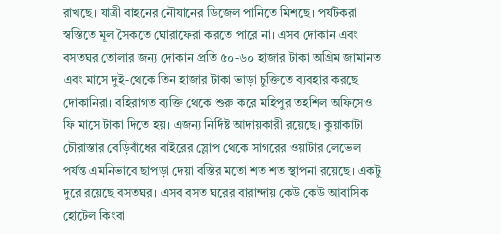রাখছে। যাত্রী বাহনের নৌযানের ডিজেল পানিতে মিশছে। পর্যটকরা স্বস্তিতে মূল সৈকতে ঘোরাফেরা করতে পারে না। এসব দোকান এবং বসতঘর তোলার জন্য দোকান প্রতি ৫০-৬০ হাজার টাকা অগ্রিম জামানত এবং মাসে দুই-থেকে তিন হাজার টাকা ভাড়া চুক্তিতে ব্যবহার করছে দোকানিরা। বহিরাগত ব্যক্তি থেকে শুরু করে মহিপুর তহশিল অফিসেও ফি মাসে টাকা দিতে হয়। এজন্য নির্দিষ্ট আদায়কারী রয়েছে। কুয়াকাটা চৌরাস্তার বেড়িবাঁধের বাইরের স্লোপ থেকে সাগরের ওয়াটার লেভেল পর্যন্ত এমনিভাবে ছাপড়া দেয়া বস্তির মতো শত শত স্থাপনা রয়েছে। একটু দুরে রয়েছে বসতঘর। এসব বসত ঘরের বারান্দায় কেউ কেউ আবাসিক হোটেল কিংবা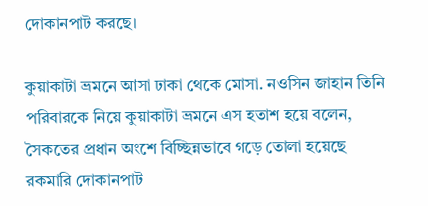দোকানপাট করছে।

কুয়াকাটা ভ্রমনে আসা ঢাকা থেকে মোসা. নওসিন জাহান তিনি পরিবারকে নিয়ে কুয়াকাটা ভ্রমনে এস হতাশ হয়ে বলেন, সৈকতের প্রধান অংশে বিচ্ছিন্নভাবে গড়ে তোলা হয়েছে রকমারি দোকানপাট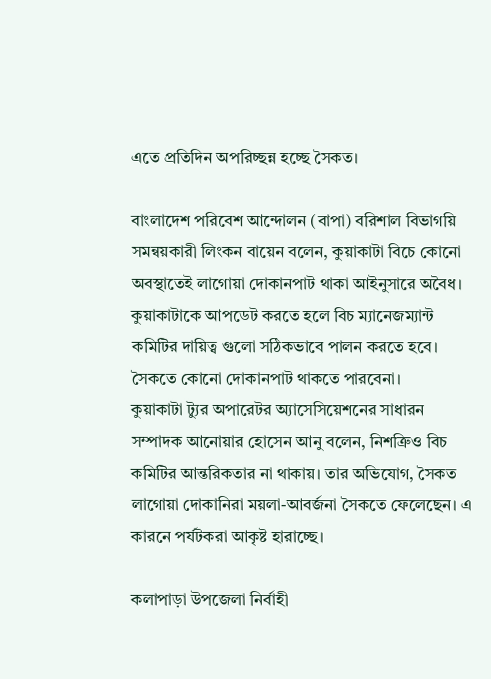এতে প্রতিদিন অপরিচ্ছন্ন হচ্ছে সৈকত।

বাংলাদেশ পরিবেশ আন্দোলন (বাপা) বরিশাল বিভাগয়ি সমন্বয়কারী লিংকন বায়েন বলেন, কুয়াকাটা বিচে কোনো অবস্থাতেই লাগোয়া দোকানপাট থাকা আইনুসারে অবৈধ। কুয়াকাটাকে আপডেট করতে হলে বিচ ম্যানেজম্যান্ট কমিটির দায়িত্ব গুলো সঠিকভাবে পালন করতে হবে। সৈকতে কোনো দোকানপাট থাকতে পারবেনা।
কুয়াকাটা ট্যুর অপারেটর অ্যাসেসিয়েশনের সাধারন সম্পাদক আনোয়ার হোসেন আনু বলেন, নিশত্রিুও বিচ কমিটির আন্তরিকতার না থাকায়। তার অভিযোগ, সৈকত লাগোয়া দোকানিরা ময়লা-আবর্জনা সৈকতে ফেলেছেন। এ কারনে পর্যটকরা আকৃষ্ট হারাচ্ছে।

কলাপাড়া উপজেলা নির্বাহী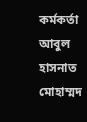কর্মকর্তা আবুল হাসনাত মোহাম্মদ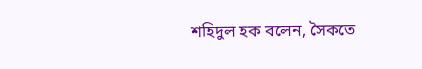শহিদুল হক বলেন, সৈকতে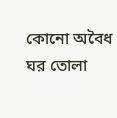কোনো অবৈধ ঘর তোলা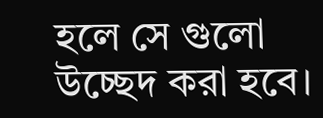হলে সে গুলো উচ্ছেদ করা হবে।